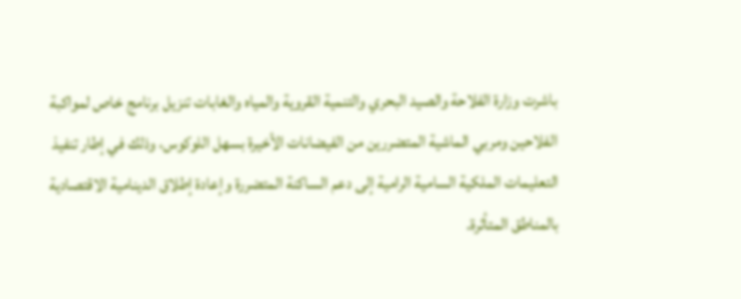باشرت وزارة الفلاحة والصيد البحري والتنمية القروية والمياه والغابات تنزيل برنامج خاص لمواكبة الفلاحين ومربي الماشية المتضررين من الفيضانات الأخيرة بسهل اللوكوس، وذلك في إطار تنفيذ التعليمات الملكية السامية الرامية إلى دعم الساكنة المتضررة وإعادة إطلاق الدينامية الاقتصادية بالمناطق المتأثرة.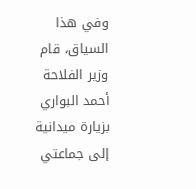وفي هذا السياق، قام وزير الفلاحة أحمد البواري بزيارة ميدانية إلى جماعتي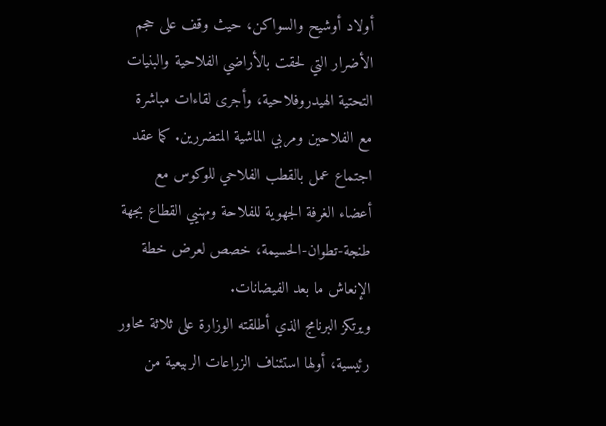أولاد أوشيح والسواكن، حيث وقف على حجم الأضرار التي لحقت بالأراضي الفلاحية والبنيات التحتية الهيدروفلاحية، وأجرى لقاءات مباشرة مع الفلاحين ومربي الماشية المتضررين. كما عقد اجتماع عمل بالقطب الفلاحي للوكوس مع أعضاء الغرفة الجهوية للفلاحة ومهنيي القطاع بجهة طنجة-تطوان-الحسيمة، خصص لعرض خطة الإنعاش ما بعد الفيضانات.
ويرتكز البرنامج الذي أطلقته الوزارة على ثلاثة محاور رئيسية، أولها استئناف الزراعات الربيعية من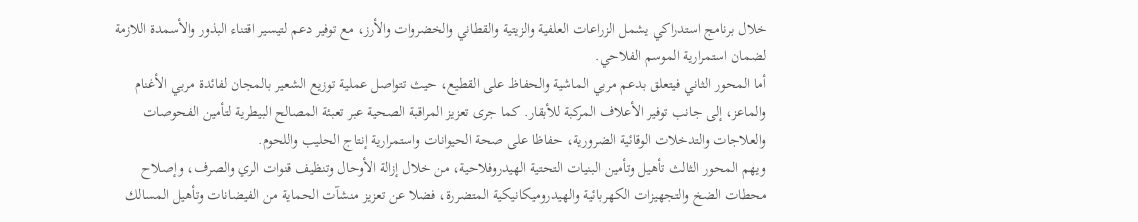خلال برنامج استدراكي يشمل الزراعات العلفية والزيتية والقطاني والخضروات والأرز، مع توفير دعم لتيسير اقتناء البذور والأسمدة اللازمة لضمان استمرارية الموسم الفلاحي.
أما المحور الثاني فيتعلق بدعم مربي الماشية والحفاظ على القطيع، حيث تتواصل عملية توزيع الشعير بالمجان لفائدة مربي الأغنام والماعز، إلى جانب توفير الأعلاف المركبة للأبقار. كما جرى تعزيز المراقبة الصحية عبر تعبئة المصالح البيطرية لتأمين الفحوصات والعلاجات والتدخلات الوقائية الضرورية، حفاظا على صحة الحيوانات واستمرارية إنتاج الحليب واللحوم.
ويهم المحور الثالث تأهيل وتأمين البنيات التحتية الهيدروفلاحية، من خلال إزالة الأوحال وتنظيف قنوات الري والصرف، وإصلاح محطات الضخ والتجهيزات الكهربائية والهيدروميكانيكية المتضررة، فضلا عن تعزيز منشآت الحماية من الفيضانات وتأهيل المسالك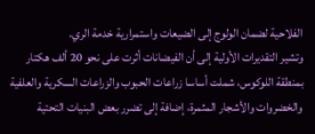الفلاحية لضمان الولوج إلى الضيعات واستمرارية خدمة الري.
وتشير التقديرات الأولية إلى أن الفيضانات أثرت على نحو 20 ألف هكتار بمنطقة اللوكوس، شملت أساسا زراعات الحبوب والزراعات السكرية والعلفية والخضروات والأشجار المثمرة، إضافة إلى تضرر بعض البنيات التحتية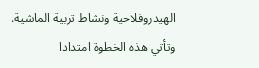الهيدروفلاحية ونشاط تربية الماشية.
وتأتي هذه الخطوة امتدادا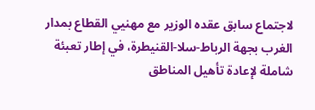لاجتماع سابق عقده الوزير مع مهنيي القطاع بمدار الغرب بجهة الرباط-سلا-القنيطرة، في إطار تعبئة شاملة لإعادة تأهيل المناطق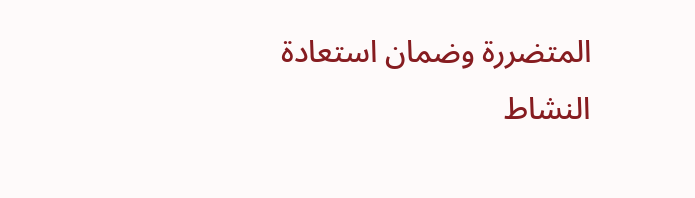المتضررة وضمان استعادة النشاط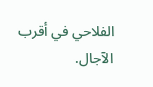الفلاحي في أقرب الآجال.